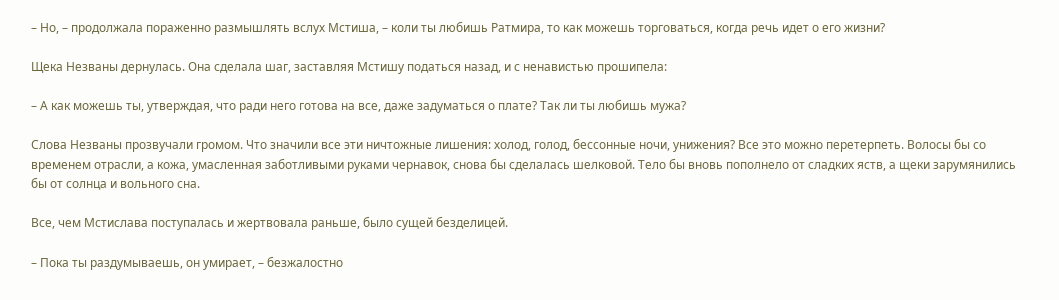– Но, – продолжала пораженно размышлять вслух Мстиша, – коли ты любишь Ратмира, то как можешь торговаться, когда речь идет о его жизни?

Щека Незваны дернулась. Она сделала шаг, заставляя Мстишу податься назад, и с ненавистью прошипела:

– А как можешь ты, утверждая, что ради него готова на все, даже задуматься о плате? Так ли ты любишь мужа?

Слова Незваны прозвучали громом. Что значили все эти ничтожные лишения: холод, голод, бессонные ночи, унижения? Все это можно перетерпеть. Волосы бы со временем отрасли, а кожа, умасленная заботливыми руками чернавок, снова бы сделалась шелковой. Тело бы вновь пополнело от сладких яств, а щеки зарумянились бы от солнца и вольного сна.

Все, чем Мстислава поступалась и жертвовала раньше, было сущей безделицей.

– Пока ты раздумываешь, он умирает, – безжалостно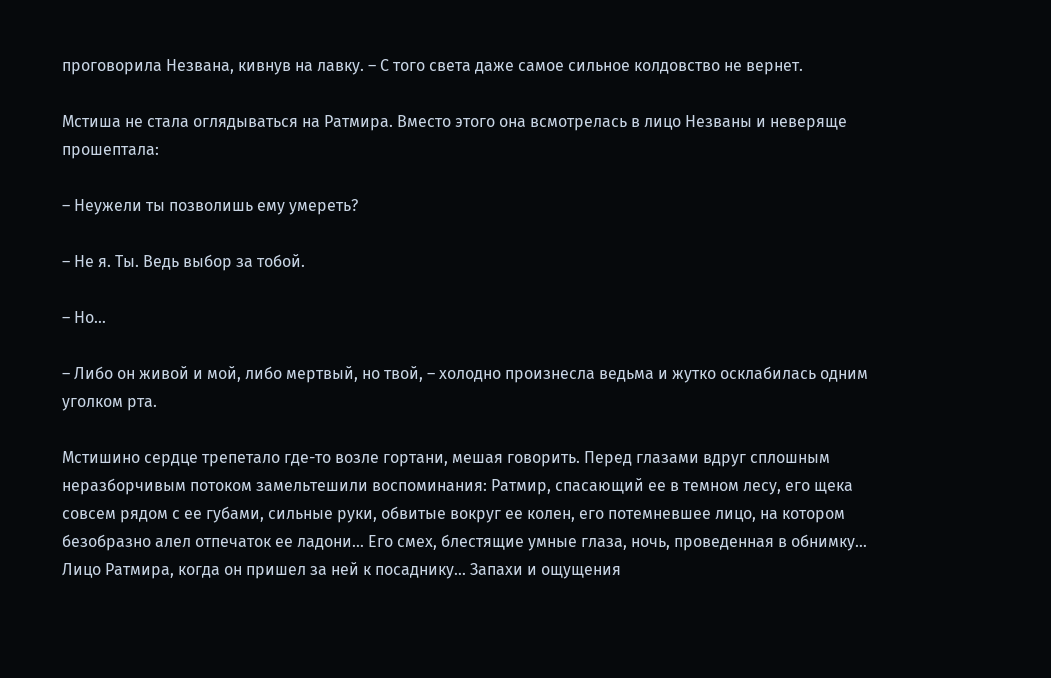проговорила Незвана, кивнув на лавку. – С того света даже самое сильное колдовство не вернет.

Мстиша не стала оглядываться на Ратмира. Вместо этого она всмотрелась в лицо Незваны и неверяще прошептала:

– Неужели ты позволишь ему умереть?

– Не я. Ты. Ведь выбор за тобой.

– Но…

– Либо он живой и мой, либо мертвый, но твой, – холодно произнесла ведьма и жутко осклабилась одним уголком рта.

Мстишино сердце трепетало где-то возле гортани, мешая говорить. Перед глазами вдруг сплошным неразборчивым потоком замельтешили воспоминания: Ратмир, спасающий ее в темном лесу, его щека совсем рядом с ее губами, сильные руки, обвитые вокруг ее колен, его потемневшее лицо, на котором безобразно алел отпечаток ее ладони… Его смех, блестящие умные глаза, ночь, проведенная в обнимку… Лицо Ратмира, когда он пришел за ней к посаднику… Запахи и ощущения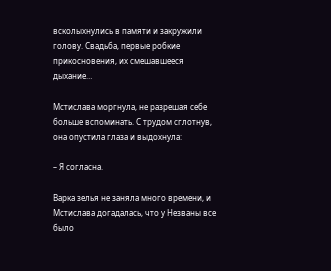всколыхнулись в памяти и закружили голову. Свадьба, первые робкие прикосновения, их смешавшееся дыхание…

Мстислава моргнула, не разрешая себе больше вспоминать. С трудом сглотнув, она опустила глаза и выдохнула:

– Я согласна.

Варка зелья не заняла много времени, и Мстислава догадалась, что у Незваны все было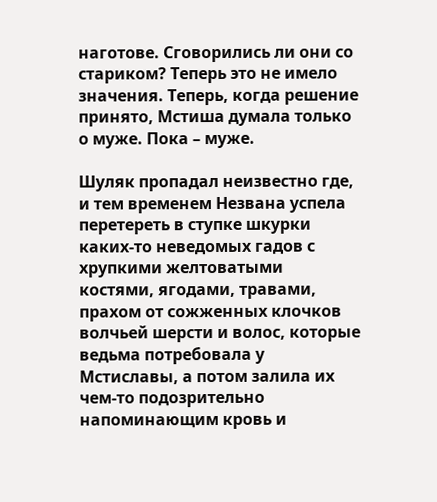наготове. Сговорились ли они со стариком? Теперь это не имело значения. Теперь, когда решение принято, Мстиша думала только о муже. Пока – муже.

Шуляк пропадал неизвестно где, и тем временем Незвана успела перетереть в ступке шкурки каких-то неведомых гадов с хрупкими желтоватыми костями, ягодами, травами, прахом от сожженных клочков волчьей шерсти и волос, которые ведьма потребовала у Мстиславы, а потом залила их чем-то подозрительно напоминающим кровь и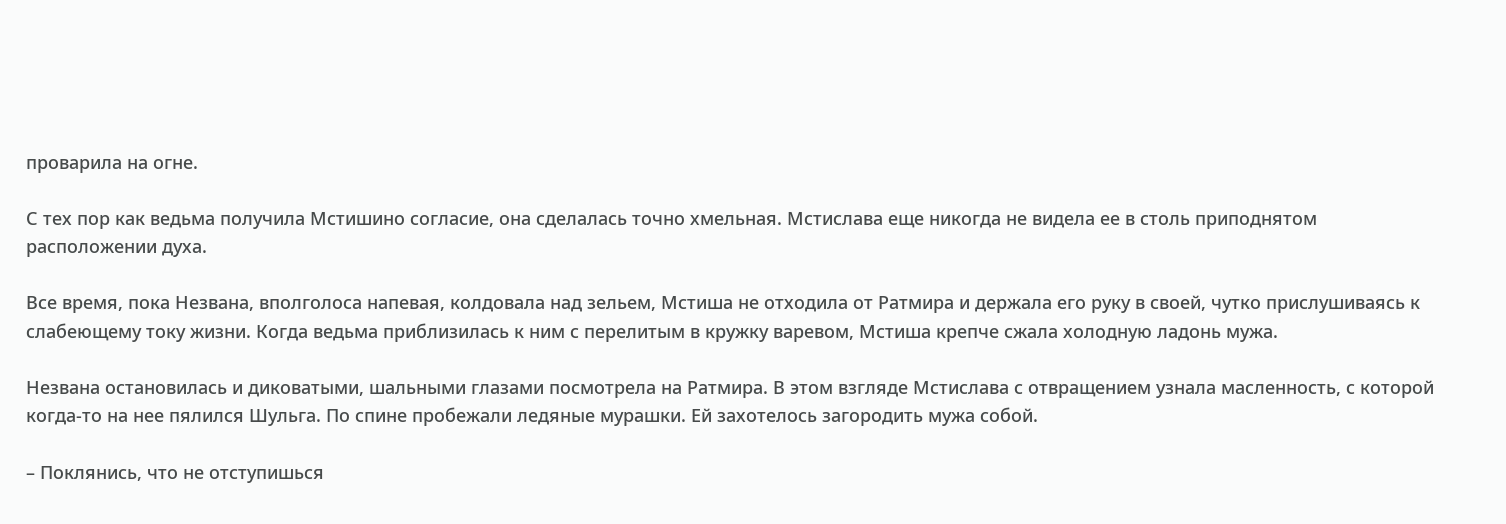проварила на огне.

С тех пор как ведьма получила Мстишино согласие, она сделалась точно хмельная. Мстислава еще никогда не видела ее в столь приподнятом расположении духа.

Все время, пока Незвана, вполголоса напевая, колдовала над зельем, Мстиша не отходила от Ратмира и держала его руку в своей, чутко прислушиваясь к слабеющему току жизни. Когда ведьма приблизилась к ним с перелитым в кружку варевом, Мстиша крепче сжала холодную ладонь мужа.

Незвана остановилась и диковатыми, шальными глазами посмотрела на Ратмира. В этом взгляде Мстислава с отвращением узнала масленность, с которой когда-то на нее пялился Шульга. По спине пробежали ледяные мурашки. Ей захотелось загородить мужа собой.

– Поклянись, что не отступишься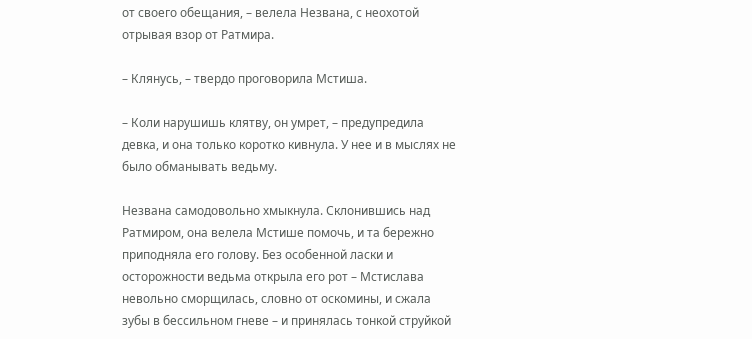от своего обещания, – велела Незвана, с неохотой отрывая взор от Ратмира.

– Клянусь, – твердо проговорила Мстиша.

– Коли нарушишь клятву, он умрет, – предупредила девка, и она только коротко кивнула. У нее и в мыслях не было обманывать ведьму.

Незвана самодовольно хмыкнула. Склонившись над Ратмиром, она велела Мстише помочь, и та бережно приподняла его голову. Без особенной ласки и осторожности ведьма открыла его рот – Мстислава невольно сморщилась, словно от оскомины, и сжала зубы в бессильном гневе – и принялась тонкой струйкой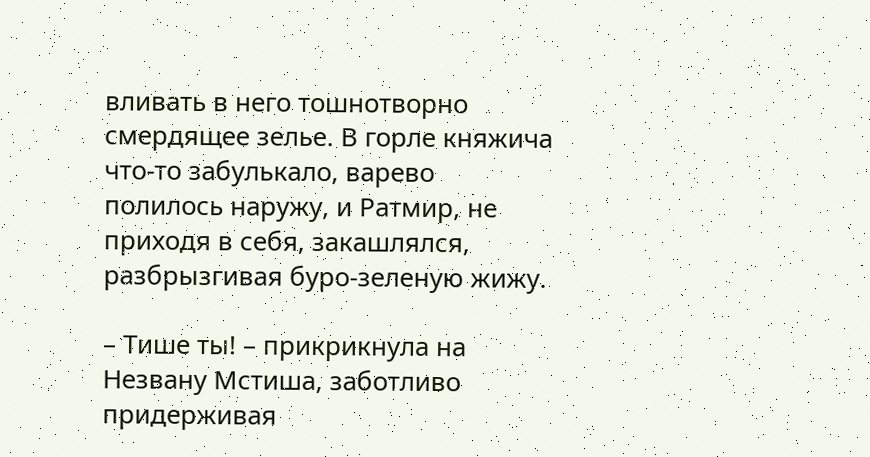вливать в него тошнотворно смердящее зелье. В горле княжича что-то забулькало, варево полилось наружу, и Ратмир, не приходя в себя, закашлялся, разбрызгивая буро-зеленую жижу.

– Тише ты! – прикрикнула на Незвану Мстиша, заботливо придерживая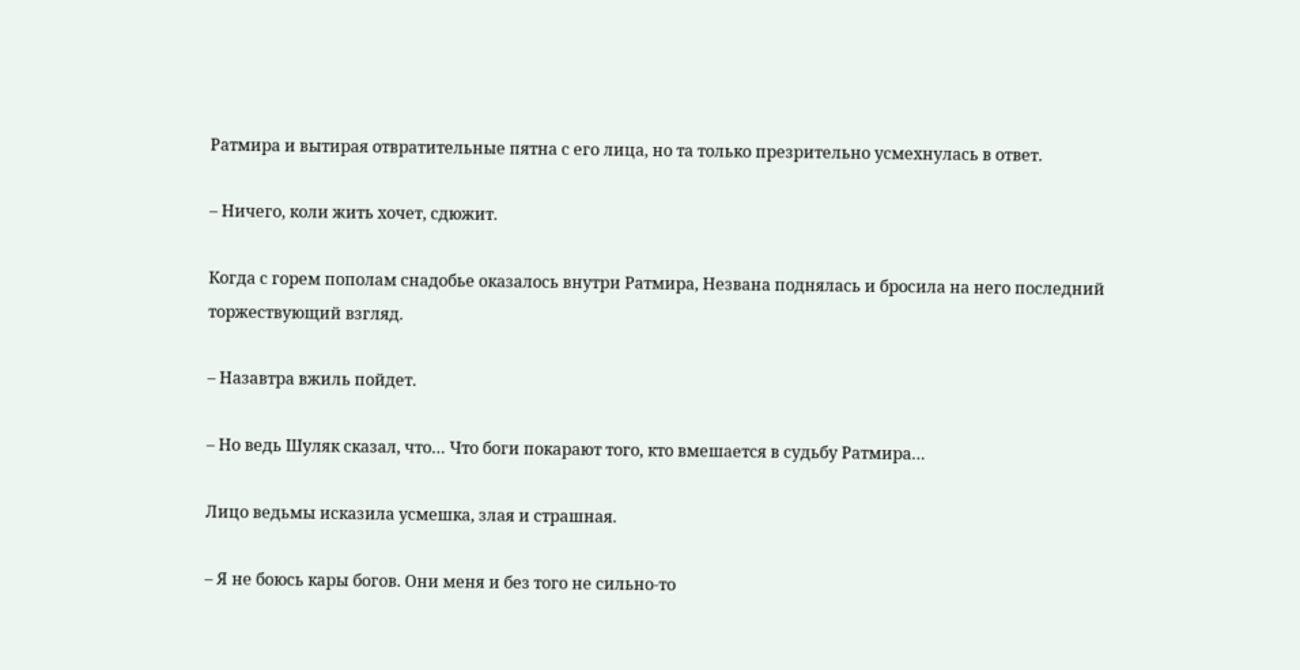Ратмира и вытирая отвратительные пятна с его лица, но та только презрительно усмехнулась в ответ.

– Ничего, коли жить хочет, сдюжит.

Когда с горем пополам снадобье оказалось внутри Ратмира, Незвана поднялась и бросила на него последний торжествующий взгляд.

– Назавтра вжиль пойдет.

– Но ведь Шуляк сказал, что… Что боги покарают того, кто вмешается в судьбу Ратмира…

Лицо ведьмы исказила усмешка, злая и страшная.

– Я не боюсь кары богов. Они меня и без того не сильно-то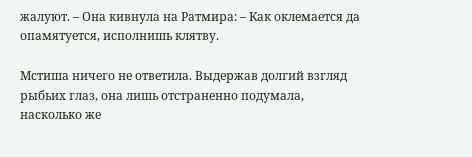жалуют. – Она кивнула на Ратмира: – Как оклемается да опамятуется, исполнишь клятву.

Мстиша ничего не ответила. Выдержав долгий взгляд рыбьих глаз, она лишь отстраненно подумала, насколько же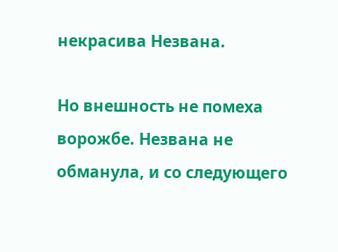некрасива Незвана.

Но внешность не помеха ворожбе. Незвана не обманула, и со следующего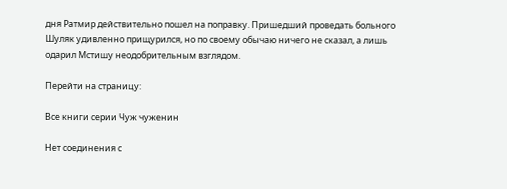дня Ратмир действительно пошел на поправку. Пришедший проведать больного Шуляк удивленно прищурился, но по своему обычаю ничего не сказал, а лишь одарил Мстишу неодобрительным взглядом.

Перейти на страницу:

Все книги серии Чуж чуженин

Нет соединения с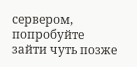сервером, попробуйте зайти чуть позже